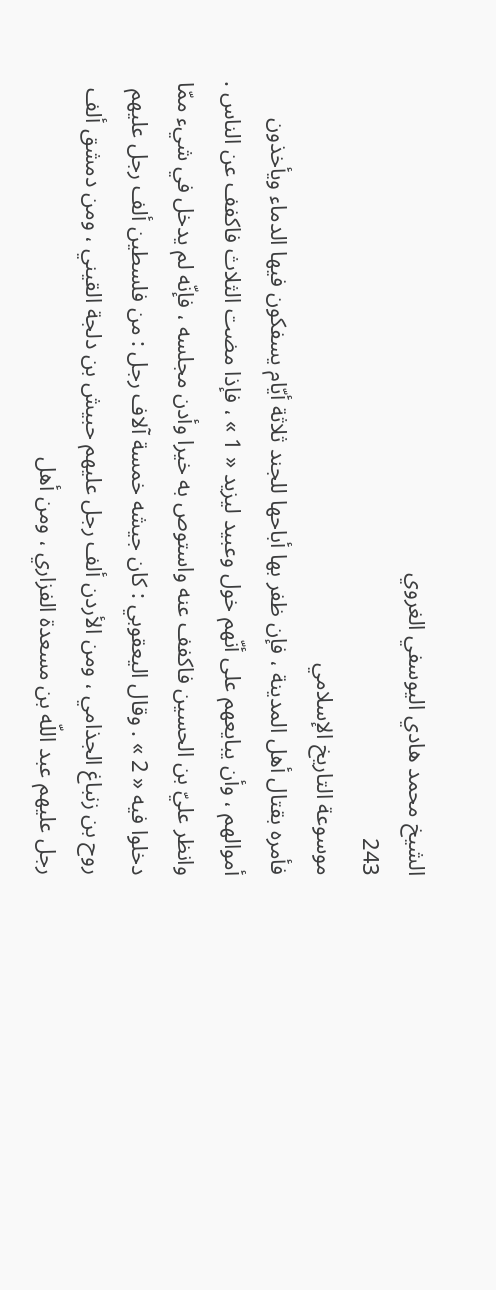الشيخ محمد هادي اليوسفي الغروي
243
موسوعة التاريخ الإسلامي
فأمره بقتال أهل المدينة ، فإن ظفر بها أباحها للجند ثلاثة أيّام يسفكون فيها الدماء ويأخذون أموالهم ، وأن يبايعهم على أنّهم خول وعبيد ليزيد « 1 » ، فإذا مضت الثلاث فاكفف عن الناس . وانظر عليّ بن الحسين فاكفف عنه واستوص به خيرا وأدن مجلسه ، فإنّه لم يدخل في شيء ممّا دخلوا فيه « 2 » . وقال اليعقوبي : كان جيشه خمسة آلاف رجل : من فلسطين ألف رجل عليهم روح بن زنباغ الجذامي ، ومن الأردن ألف رجل عليهم حبيش بن دلجة القيني ، ومن دمشق ألف رجل عليهم عبد اللّه بن مسعدة الفزاري ، ومن أهل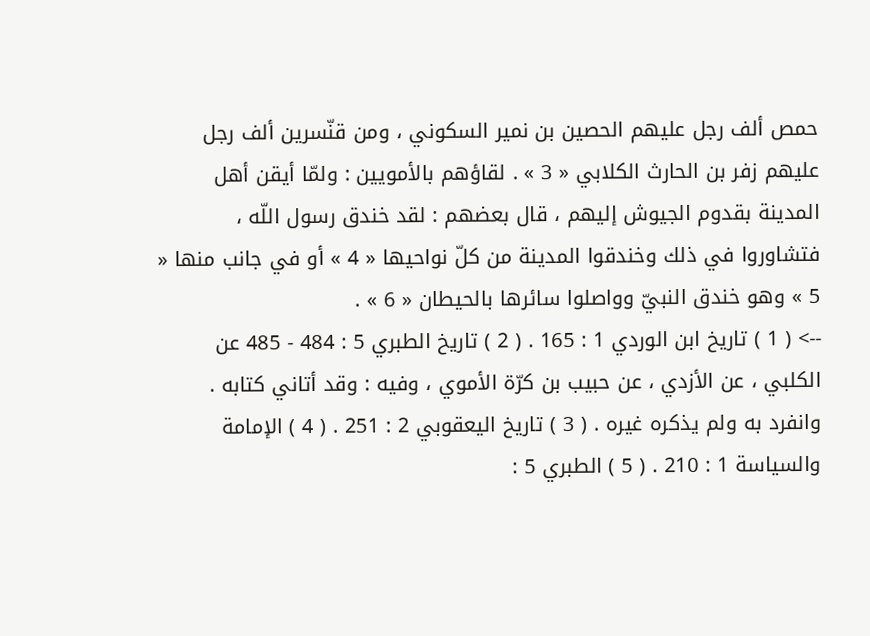حمص ألف رجل عليهم الحصين بن نمير السكوني ، ومن قنّسرين ألف رجل عليهم زفر بن الحارث الكلابي « 3 » . لقاؤهم بالأمويين : ولمّا أيقن أهل المدينة بقدوم الجيوش إليهم ، قال بعضهم : لقد خندق رسول اللّه ، فتشاوروا في ذلك وخندقوا المدينة من كلّ نواحيها « 4 » أو في جانب منها « 5 » وهو خندق النبيّ وواصلوا سائرها بالحيطان « 6 » .
--> ( 1 ) تاريخ ابن الوردي 1 : 165 . ( 2 ) تاريخ الطبري 5 : 484 - 485 عن الكلبي ، عن الأزدي ، عن حبيب بن كرّة الأموي ، وفيه : وقد أتاني كتابه . وانفرد به ولم يذكره غيره . ( 3 ) تاريخ اليعقوبي 2 : 251 . ( 4 ) الإمامة والسياسة 1 : 210 . ( 5 ) الطبري 5 :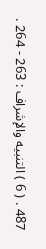487 . ( 6 ) التنبيه والإشراف : 263 - 264 .